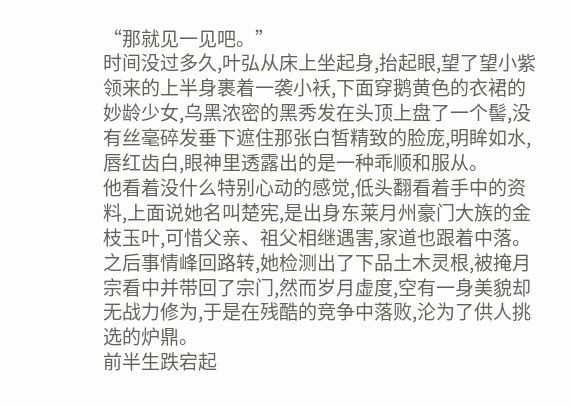“那就见一见吧。”
时间没过多久,叶弘从床上坐起身,抬起眼,望了望小紫领来的上半身裹着一袭小袄,下面穿鹅黄色的衣裙的妙龄少女,乌黑浓密的黑秀发在头顶上盘了一个髻,没有丝毫碎发垂下遮住那张白皙精致的脸庞,明眸如水,唇红齿白,眼神里透露出的是一种乖顺和服从。
他看着没什么特别心动的感觉,低头翻看着手中的资料,上面说她名叫楚宪,是出身东莱月州豪门大族的金枝玉叶,可惜父亲、祖父相继遇害,家道也跟着中落。
之后事情峰回路转,她检测出了下品土木灵根,被掩月宗看中并带回了宗门,然而岁月虚度,空有一身美貌却无战力修为,于是在残酷的竞争中落败,沦为了供人挑选的炉鼎。
前半生跌宕起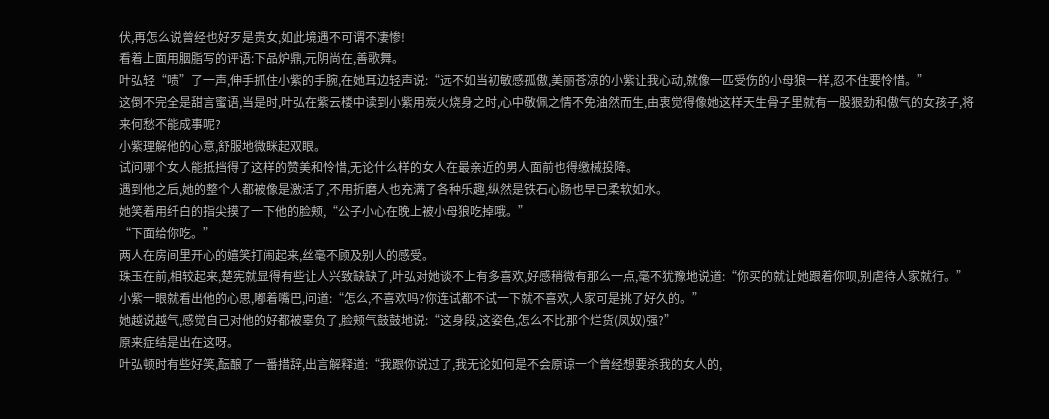伏,再怎么说曾经也好歹是贵女,如此境遇不可谓不凄惨!
看着上面用胭脂写的评语:下品炉鼎,元阴尚在,善歌舞。
叶弘轻“啧”了一声,伸手抓住小紫的手腕,在她耳边轻声说:“远不如当初敏感孤傲,美丽苍凉的小紫让我心动,就像一匹受伤的小母狼一样,忍不住要怜惜。”
这倒不完全是甜言蜜语,当是时,叶弘在紫云楼中读到小紫用炭火烧身之时,心中敬佩之情不免油然而生,由衷觉得像她这样天生骨子里就有一股狠劲和傲气的女孩子,将来何愁不能成事呢?
小紫理解他的心意,舒服地微眯起双眼。
试问哪个女人能抵挡得了这样的赞美和怜惜,无论什么样的女人在最亲近的男人面前也得缴械投降。
遇到他之后,她的整个人都被像是激活了,不用折磨人也充满了各种乐趣,纵然是铁石心肠也早已柔软如水。
她笑着用纤白的指尖摸了一下他的脸颊,“公子小心在晚上被小母狼吃掉哦。”
“下面给你吃。”
两人在房间里开心的嬉笑打闹起来,丝毫不顾及别人的感受。
珠玉在前,相较起来,楚宪就显得有些让人兴致缺缺了,叶弘对她谈不上有多喜欢,好感稍微有那么一点,毫不犹豫地说道:“你买的就让她跟着你呗,别虐待人家就行。”
小紫一眼就看出他的心思,嘟着嘴巴,问道:“怎么,不喜欢吗?你连试都不试一下就不喜欢,人家可是挑了好久的。”
她越说越气,感觉自己对他的好都被辜负了,脸颊气鼓鼓地说:“这身段,这姿色,怎么不比那个烂货(凤奴)强?”
原来症结是出在这呀。
叶弘顿时有些好笑,酝酿了一番措辞,出言解释道:“我跟你说过了,我无论如何是不会原谅一个曾经想要杀我的女人的,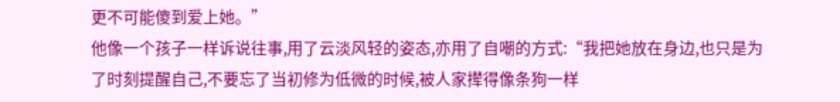更不可能傻到爱上她。”
他像一个孩子一样诉说往事,用了云淡风轻的姿态,亦用了自嘲的方式:“我把她放在身边,也只是为了时刻提醒自己,不要忘了当初修为低微的时候,被人家撵得像条狗一样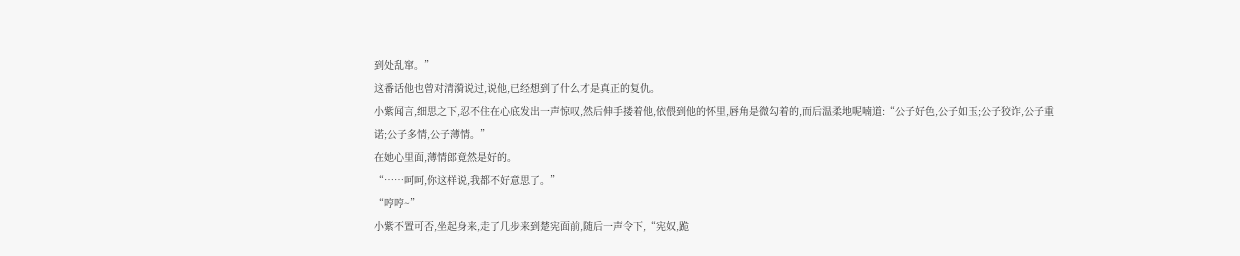到处乱窜。”
这番话他也曾对清漪说过,说他,已经想到了什么才是真正的复仇。
小紫闻言,细思之下,忍不住在心底发出一声惊叹,然后伸手搂着他,依偎到他的怀里,唇角是微勾着的,而后温柔地呢喃道:“公子好色,公子如玉;公子狡诈,公子重诺;公子多情,公子薄情。”
在她心里面,薄情郎竟然是好的。
“……呵呵,你这样说,我都不好意思了。”
“哼哼~”
小紫不置可否,坐起身来,走了几步来到楚宪面前,随后一声令下,“宪奴,跪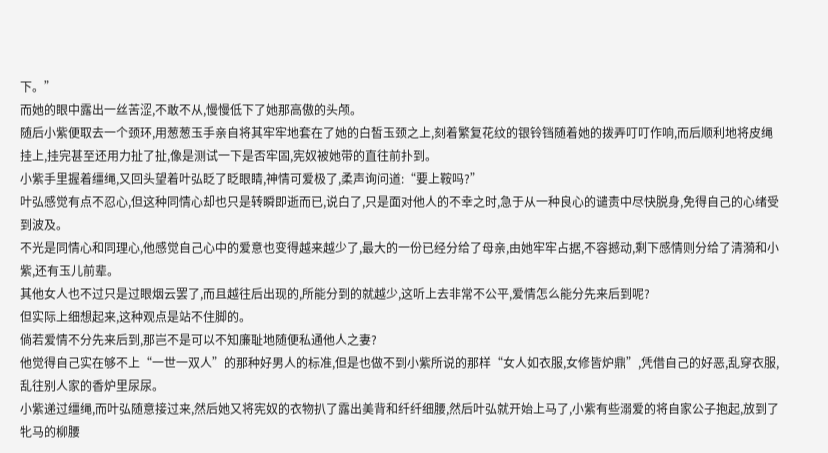下。”
而她的眼中露出一丝苦涩,不敢不从,慢慢低下了她那高傲的头颅。
随后小紫便取去一个颈环,用葱葱玉手亲自将其牢牢地套在了她的白皙玉颈之上,刻着繁复花纹的银铃铛随着她的拨弄叮叮作响,而后顺利地将皮绳挂上,挂完甚至还用力扯了扯,像是测试一下是否牢固,宪奴被她带的直往前扑到。
小紫手里握着缰绳,又回头望着叶弘眨了眨眼睛,神情可爱极了,柔声询问道:“要上鞍吗?”
叶弘感觉有点不忍心,但这种同情心却也只是转瞬即逝而已,说白了,只是面对他人的不幸之时,急于从一种良心的谴责中尽快脱身,免得自己的心绪受到波及。
不光是同情心和同理心,他感觉自己心中的爱意也变得越来越少了,最大的一份已经分给了母亲,由她牢牢占据,不容撼动,剩下感情则分给了清漪和小紫,还有玉儿前辈。
其他女人也不过只是过眼烟云罢了,而且越往后出现的,所能分到的就越少,这听上去非常不公平,爱情怎么能分先来后到呢?
但实际上细想起来,这种观点是站不住脚的。
倘若爱情不分先来后到,那岂不是可以不知廉耻地随便私通他人之妻?
他觉得自己实在够不上“一世一双人”的那种好男人的标准,但是也做不到小紫所说的那样“女人如衣服,女修皆炉鼎”,凭借自己的好恶,乱穿衣服,乱往别人家的香炉里尿尿。
小紫递过缰绳,而叶弘随意接过来,然后她又将宪奴的衣物扒了露出美背和纤纤细腰,然后叶弘就开始上马了,小紫有些溺爱的将自家公子抱起,放到了牝马的柳腰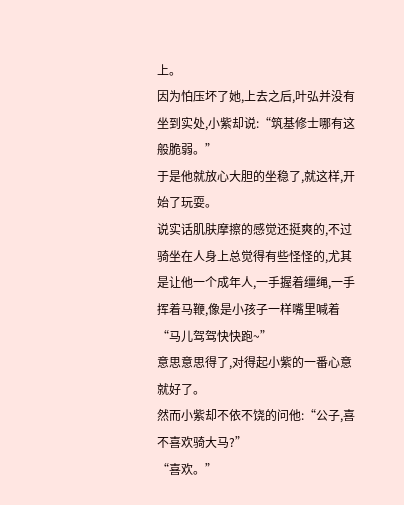上。
因为怕压坏了她,上去之后,叶弘并没有坐到实处,小紫却说:“筑基修士哪有这般脆弱。”
于是他就放心大胆的坐稳了,就这样,开始了玩耍。
说实话肌肤摩擦的感觉还挺爽的,不过骑坐在人身上总觉得有些怪怪的,尤其是让他一个成年人,一手握着缰绳,一手挥着马鞭,像是小孩子一样嘴里喊着“马儿驾驾快快跑~”
意思意思得了,对得起小紫的一番心意就好了。
然而小紫却不依不饶的问他:“公子,喜不喜欢骑大马?”
“喜欢。”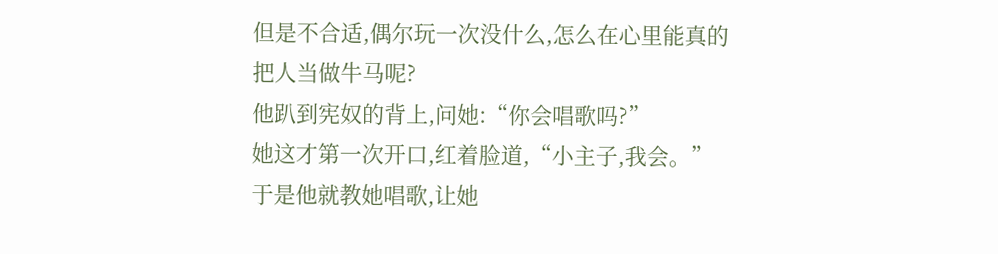但是不合适,偶尔玩一次没什么,怎么在心里能真的把人当做牛马呢?
他趴到宪奴的背上,问她:“你会唱歌吗?”
她这才第一次开口,红着脸道,“小主子,我会。”
于是他就教她唱歌,让她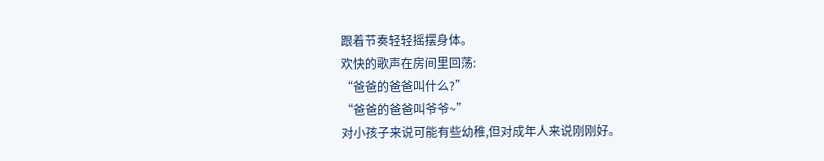跟着节奏轻轻摇摆身体。
欢快的歌声在房间里回荡:
“爸爸的爸爸叫什么?”
“爸爸的爸爸叫爷爷~”
对小孩子来说可能有些幼稚,但对成年人来说刚刚好。